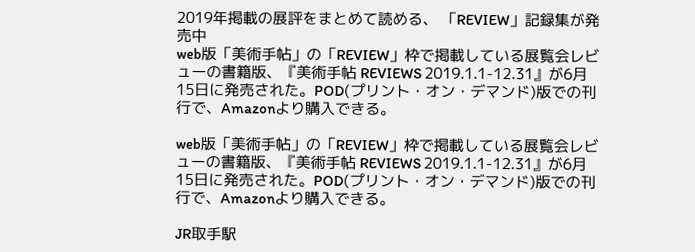2019年掲載の展評をまとめて読める、 「REVIEW」記録集が発売中
web版「美術手帖」の「REVIEW」枠で掲載している展覧会レビューの書籍版、『美術手帖 REVIEWS 2019.1.1-12.31』が6月15日に発売された。POD(プリント・オン・デマンド)版での刊行で、Amazonより購入できる。

web版「美術手帖」の「REVIEW」枠で掲載している展覧会レビューの書籍版、『美術手帖 REVIEWS 2019.1.1-12.31』が6月15日に発売された。POD(プリント・オン・デマンド)版での刊行で、Amazonより購入できる。

JR取手駅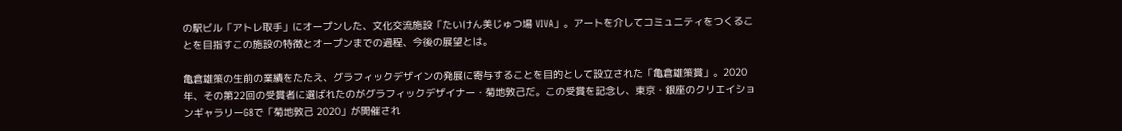の駅ビル「アトレ取手」にオープンした、文化交流施設「たいけん美じゅつ場 VIVA」。アートを介してコミュニティをつくることを目指すこの施設の特徴とオープンまでの過程、今後の展望とは。

亀倉雄策の生前の業績をたたえ、グラフィックデザインの発展に寄与することを目的として設立された「亀倉雄策賞」。2020年、その第22回の受賞者に選ばれたのがグラフィックデザイナー・菊地敦己だ。この受賞を記念し、東京・銀座のクリエイションギャラリーG8で「菊地敦己 2020」が開催され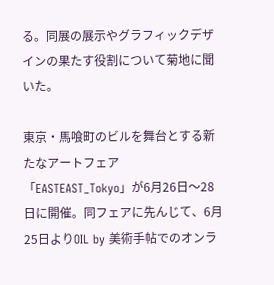る。同展の展示やグラフィックデザインの果たす役割について菊地に聞いた。

東京・馬喰町のビルを舞台とする新たなアートフェア「EASTEAST_Tokyo」が6月26日〜28日に開催。同フェアに先んじて、6月25日よりOIL by 美術手帖でのオンラ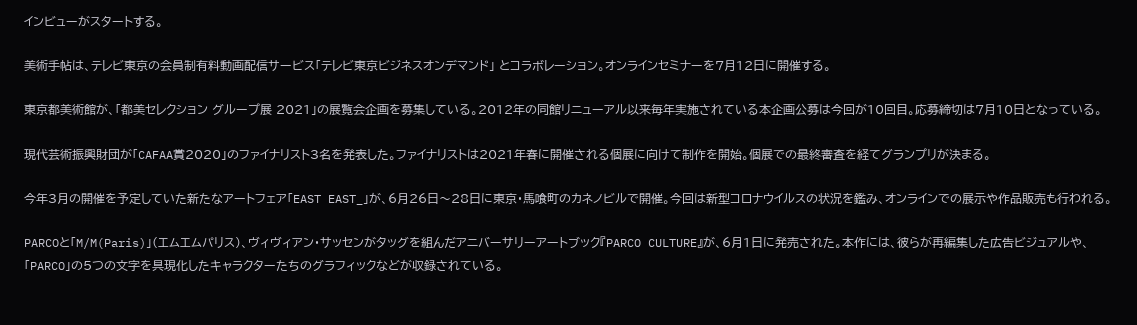インビューがスタートする。

美術手帖は、テレビ東京の会員制有料動画配信サービス「テレビ東京ビジネスオンデマンド」 とコラボレーション。オンラインセミナーを7月12日に開催する。

東京都美術館が、「都美セレクション グループ展 2021」の展覧会企画を募集している。2012年の同館リニューアル以来毎年実施されている本企画公募は今回が10回目。応募締切は7月10日となっている。

現代芸術振興財団が「CAFAA賞2020」のファイナリスト3名を発表した。ファイナリストは2021年春に開催される個展に向けて制作を開始。個展での最終審査を経てグランプリが決まる。

今年3月の開催を予定していた新たなアートフェア「EAST EAST_」が、6月26日〜28日に東京・馬喰町のカネノビルで開催。今回は新型コロナウイルスの状況を鑑み、オンラインでの展示や作品販売も行われる。

PARCOと「M/M(Paris)」(エムエムパリス)、ヴィヴィアン・サッセンがタッグを組んだアニバーサリーアートブック『PARCO CULTURE』が、6月1日に発売された。本作には、彼らが再編集した広告ビジュアルや、「PARCO」の5つの文字を具現化したキャラクターたちのグラフィックなどが収録されている。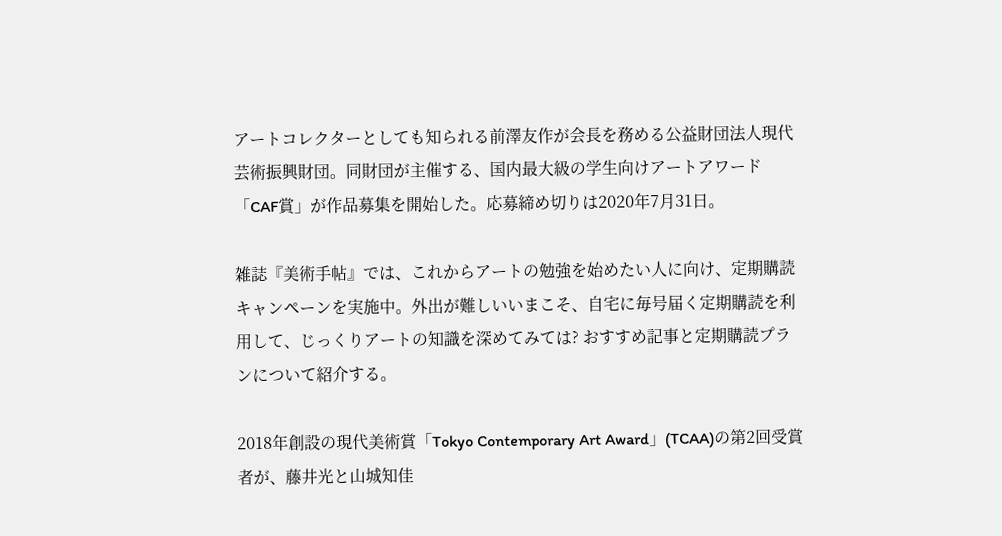アートコレクターとしても知られる前澤友作が会長を務める公益財団法人現代芸術振興財団。同財団が主催する、国内最大級の学生向けアートアワード「CAF賞」が作品募集を開始した。応募締め切りは2020年7月31日。

雑誌『美術手帖』では、これからアートの勉強を始めたい人に向け、定期購読キャンペーンを実施中。外出が難しいいまこそ、自宅に毎号届く定期購読を利用して、じっくりアートの知識を深めてみては? おすすめ記事と定期購読プランについて紹介する。

2018年創設の現代美術賞「Tokyo Contemporary Art Award」(TCAA)の第2回受賞者が、藤井光と山城知佳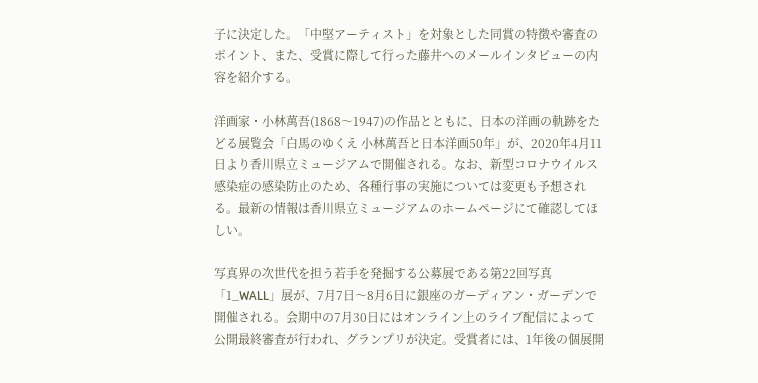子に決定した。「中堅アーティスト」を対象とした同賞の特徴や審査のポイント、また、受賞に際して行った藤井へのメールインタビューの内容を紹介する。

洋画家・小林萬吾(1868〜1947)の作品とともに、日本の洋画の軌跡をたどる展覧会「白馬のゆくえ 小林萬吾と日本洋画50年」が、2020年4月11日より香川県立ミュージアムで開催される。なお、新型コロナウイルス感染症の感染防止のため、各種行事の実施については変更も予想される。最新の情報は香川県立ミュージアムのホームページにて確認してほしい。

写真界の次世代を担う若手を発掘する公募展である第22回写真「1_WALL」展が、7月7日〜8月6日に銀座のガーディアン・ガーデンで開催される。会期中の7月30日にはオンライン上のライブ配信によって公開最終審査が行われ、グランプリが決定。受賞者には、1年後の個展開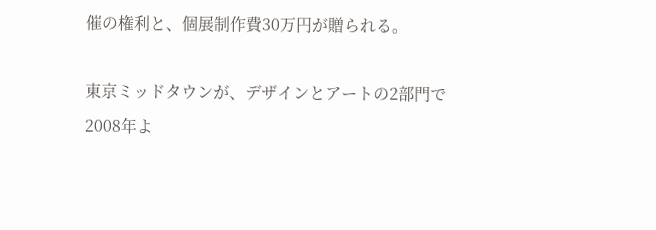催の権利と、個展制作費30万円が贈られる。

東京ミッドタウンが、デザインとアートの2部門で2008年よ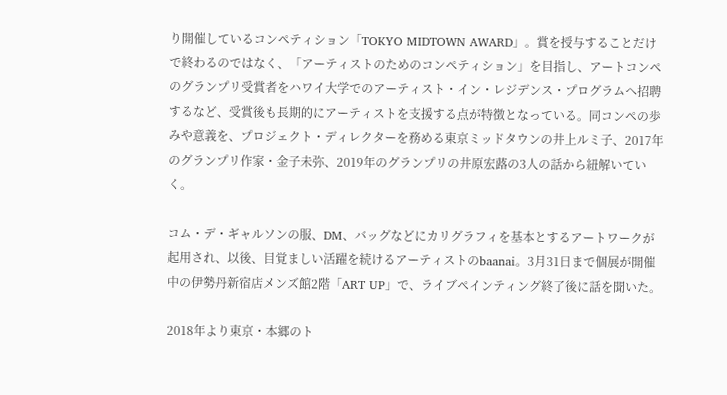り開催しているコンペティション「TOKYO MIDTOWN AWARD」。賞を授与することだけで終わるのではなく、「アーティストのためのコンペティション」を目指し、アートコンペのグランプリ受賞者をハワイ大学でのアーティスト・イン・レジデンス・プログラムへ招聘するなど、受賞後も長期的にアーティストを支援する点が特徴となっている。同コンペの歩みや意義を、プロジェクト・ディレクターを務める東京ミッドタウンの井上ルミ子、2017年のグランプリ作家・金子未弥、2019年のグランプリの井原宏蕗の3人の話から紐解いていく。

コム・デ・ギャルソンの服、DM、バッグなどにカリグラフィを基本とするアートワークが起用され、以後、目覚ましい活躍を続けるアーティストのbaanai。3月31日まで個展が開催中の伊勢丹新宿店メンズ館2階「ART UP」で、ライブペインティング終了後に話を聞いた。

2018年より東京・本郷のト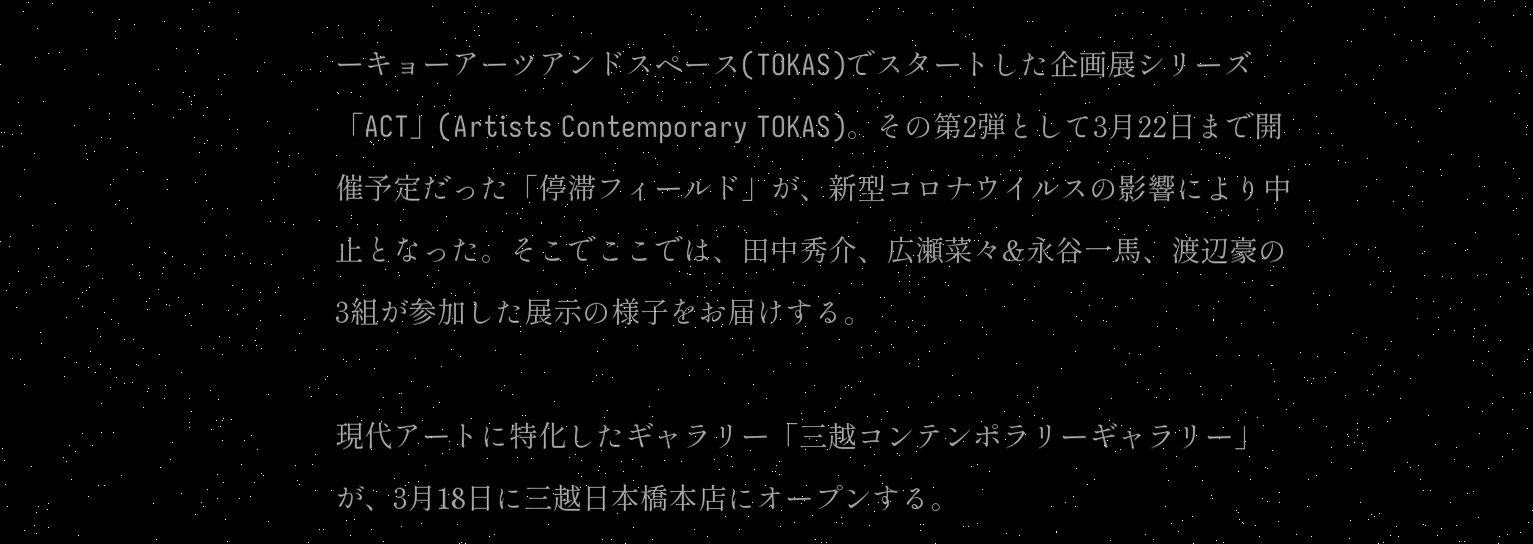ーキョーアーツアンドスペース(TOKAS)でスタートした企画展シリーズ「ACT」(Artists Contemporary TOKAS)。その第2弾として3月22日まで開催予定だった「停滞フィールド」が、新型コロナウイルスの影響により中止となった。そこでここでは、田中秀介、広瀬菜々&永谷一馬、渡辺豪の3組が参加した展示の様子をお届けする。

現代アートに特化したギャラリー「三越コンテンポラリーギャラリー」が、3月18日に三越日本橋本店にオープンする。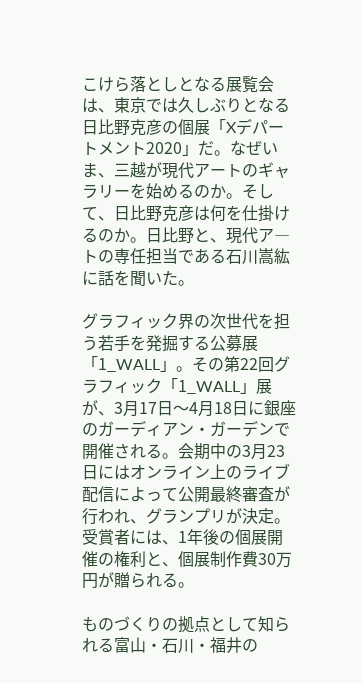こけら落としとなる展覧会は、東京では久しぶりとなる日比野克彦の個展「Xデパートメント2020」だ。なぜいま、三越が現代アートのギャラリーを始めるのか。そして、日比野克彦は何を仕掛けるのか。日比野と、現代ア―トの専任担当である石川嵩紘に話を聞いた。

グラフィック界の次世代を担う若手を発掘する公募展「1_WALL」。その第22回グラフィック「1_WALL」展が、3月17日〜4月18日に銀座のガーディアン・ガーデンで開催される。会期中の3月23日にはオンライン上のライブ配信によって公開最終審査が行われ、グランプリが決定。受賞者には、1年後の個展開催の権利と、個展制作費30万円が贈られる。

ものづくりの拠点として知られる富山・石川・福井の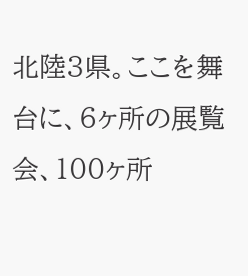北陸3県。ここを舞台に、6ヶ所の展覧会、100ヶ所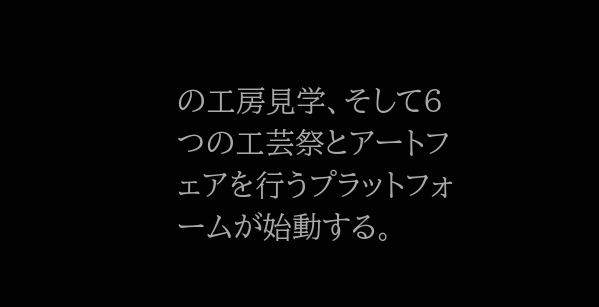の工房見学、そして6つの工芸祭とアートフェアを行うプラットフォームが始動する。